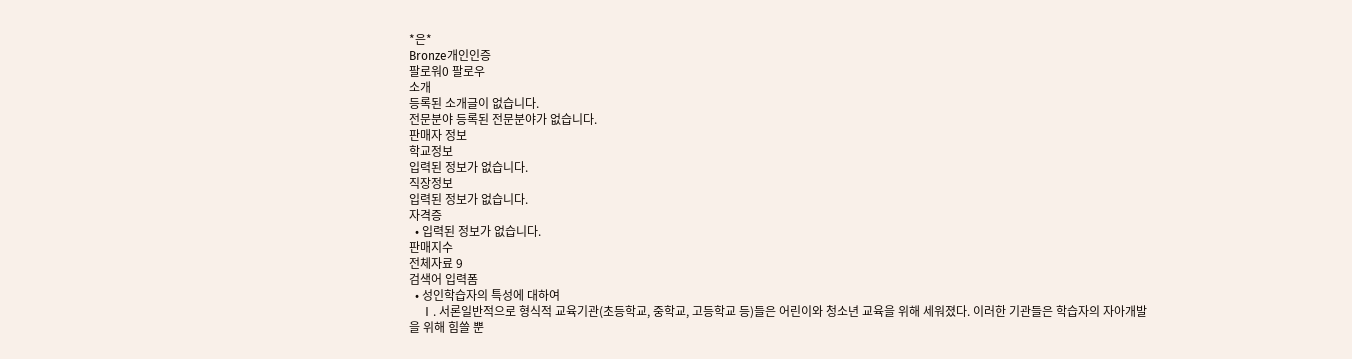*은*
Bronze개인인증
팔로워0 팔로우
소개
등록된 소개글이 없습니다.
전문분야 등록된 전문분야가 없습니다.
판매자 정보
학교정보
입력된 정보가 없습니다.
직장정보
입력된 정보가 없습니다.
자격증
  • 입력된 정보가 없습니다.
판매지수
전체자료 9
검색어 입력폼
  • 성인학습자의 특성에 대하여
    Ⅰ. 서론일반적으로 형식적 교육기관(초등학교, 중학교, 고등학교 등)들은 어린이와 청소년 교육을 위해 세워졌다. 이러한 기관들은 학습자의 자아개발을 위해 힘쓸 뿐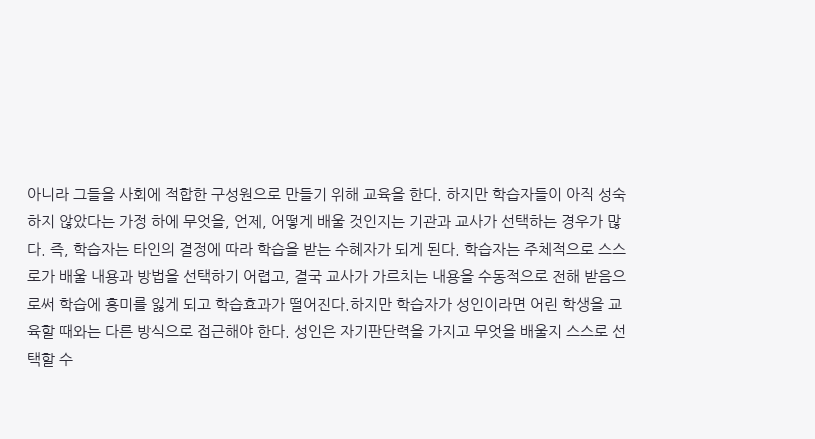아니라 그들을 사회에 적합한 구성원으로 만들기 위해 교육을 한다. 하지만 학습자들이 아직 성숙하지 않았다는 가정 하에 무엇을, 언제, 어떻게 배울 것인지는 기관과 교사가 선택하는 경우가 많다. 즉, 학습자는 타인의 결정에 따라 학습을 받는 수혜자가 되게 된다. 학습자는 주체적으로 스스 로가 배울 내용과 방법을 선택하기 어렵고, 결국 교사가 가르치는 내용을 수동적으로 전해 받음으로써 학습에 흥미를 잃게 되고 학습효과가 떨어진다.하지만 학습자가 성인이라면 어린 학생을 교육할 때와는 다른 방식으로 접근해야 한다. 성인은 자기판단력을 가지고 무엇을 배울지 스스로 선택할 수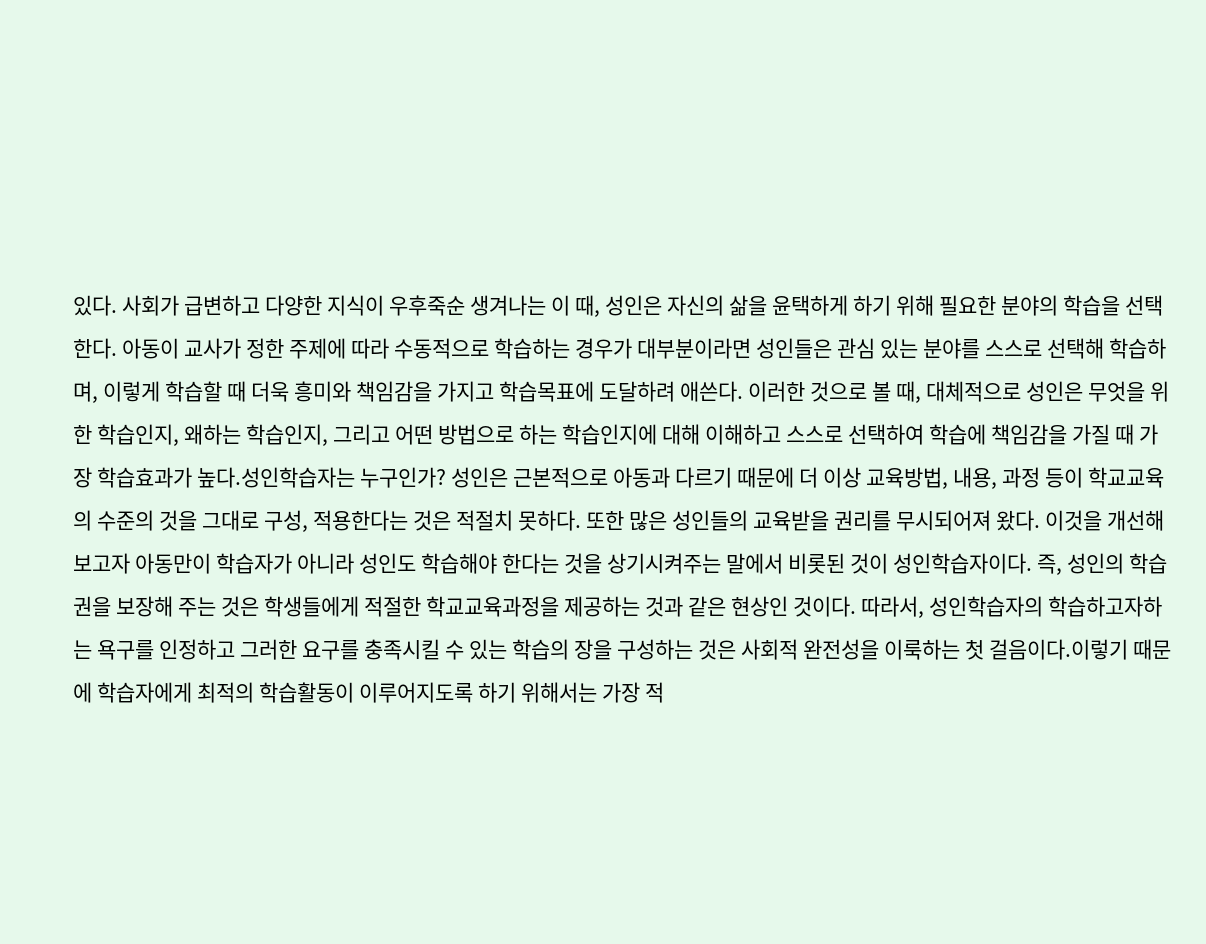있다. 사회가 급변하고 다양한 지식이 우후죽순 생겨나는 이 때, 성인은 자신의 삶을 윤택하게 하기 위해 필요한 분야의 학습을 선택한다. 아동이 교사가 정한 주제에 따라 수동적으로 학습하는 경우가 대부분이라면 성인들은 관심 있는 분야를 스스로 선택해 학습하며, 이렇게 학습할 때 더욱 흥미와 책임감을 가지고 학습목표에 도달하려 애쓴다. 이러한 것으로 볼 때, 대체적으로 성인은 무엇을 위한 학습인지, 왜하는 학습인지, 그리고 어떤 방법으로 하는 학습인지에 대해 이해하고 스스로 선택하여 학습에 책임감을 가질 때 가장 학습효과가 높다.성인학습자는 누구인가? 성인은 근본적으로 아동과 다르기 때문에 더 이상 교육방법, 내용, 과정 등이 학교교육의 수준의 것을 그대로 구성, 적용한다는 것은 적절치 못하다. 또한 많은 성인들의 교육받을 권리를 무시되어져 왔다. 이것을 개선해보고자 아동만이 학습자가 아니라 성인도 학습해야 한다는 것을 상기시켜주는 말에서 비롯된 것이 성인학습자이다. 즉, 성인의 학습권을 보장해 주는 것은 학생들에게 적절한 학교교육과정을 제공하는 것과 같은 현상인 것이다. 따라서, 성인학습자의 학습하고자하는 욕구를 인정하고 그러한 요구를 충족시킬 수 있는 학습의 장을 구성하는 것은 사회적 완전성을 이룩하는 첫 걸음이다.이렇기 때문에 학습자에게 최적의 학습활동이 이루어지도록 하기 위해서는 가장 적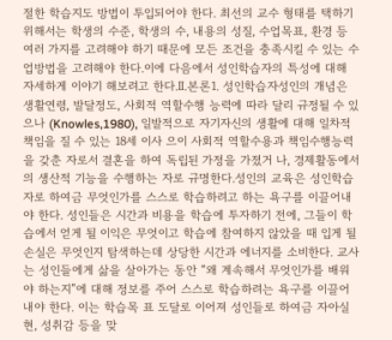절한 학습지도 방법이 투입되어야 한다. 최선의 교수 형태를 택하기 위해서는 학생의 수준, 학생의 수, 내용의 성질, 수업목표, 환경 등 여러 가지를 고려해야 하기 때문에 모든 조건을 충족시킬 수 있는 수업방법을 고려해야 한다.이에 다음에서 성인학습자의 특성에 대해 자세하게 이야기 해보려고 한다.Ⅱ.본론1. 성인학습자성인의 개념은 생활연령, 발달정도, 사회적 역할수행 능력에 따라 달리 규정될 수 있으나 (Knowles,1980), 일발적으로 자기자신의 생활에 대해 일차적 책임을 질 수 있는 18세 이사 으이 사회적 역할수용과 책임수행능력을 갖춘 자로서 결혼을 하여 독립된 가정을 가졌거 나, 경제활동에서의 생산적 기능을 수행하는 자로 규명한다.성인의 교육은 성인학습자로 하여금 무엇인가를 스스로 학습하려고 하는 욕구를 이끌어내 야 한다. 성인들은 시간과 비용을 학습에 투자하기 전에, 그들이 학습에서 얻게 될 이익은 무엇이고 학습에 참여하지 않았을 때 입게 될 손실은 무엇인지 탐색하는데 상당한 시간과 에너지를 소비한다. 교사는 성인들에게 삶을 살아가는 동안 “왜 계속해서 무엇인가를 배워 야 하는지”에 대해 정보를 주어 스스로 학습하려는 욕구를 이끌어 내야 한다. 이는 학습목 표 도달로 이어져 성인들로 하여금 자아실현, 성취감 등을 맞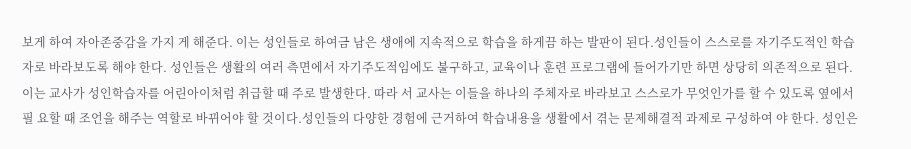보게 하여 자아존중감을 가지 게 해준다. 이는 성인들로 하여금 남은 생애에 지속적으로 학습을 하게끔 하는 발판이 된다.성인들이 스스로를 자기주도적인 학습자로 바라보도록 해야 한다. 성인들은 생활의 여러 측면에서 자기주도적임에도 불구하고, 교육이나 훈련 프로그램에 들어가기만 하면 상당히 의존적으로 된다. 이는 교사가 성인학습자를 어린아이처럼 취급할 때 주로 발생한다. 따라 서 교사는 이들을 하나의 주체자로 바라보고 스스로가 무엇인가를 할 수 있도록 옆에서 필 요할 때 조언을 해주는 역할로 바뀌어야 할 것이다.성인들의 다양한 경험에 근거하여 학습내용을 생활에서 겪는 문제해결적 과제로 구성하여 야 한다. 성인은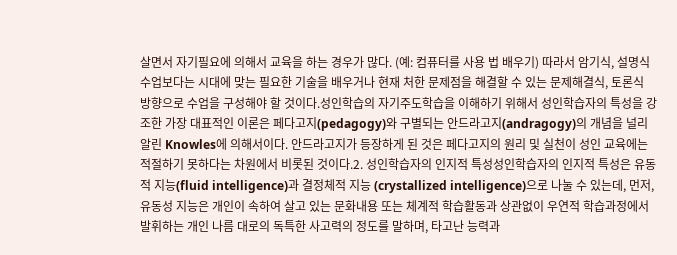살면서 자기필요에 의해서 교육을 하는 경우가 많다. (예: 컴퓨터를 사용 법 배우기) 따라서 암기식, 설명식 수업보다는 시대에 맞는 필요한 기술을 배우거나 현재 처한 문제점을 해결할 수 있는 문제해결식, 토론식 방향으로 수업을 구성해야 할 것이다.성인학습의 자기주도학습을 이해하기 위해서 성인학습자의 특성을 강조한 가장 대표적인 이론은 페다고지(pedagogy)와 구별되는 안드라고지(andragogy)의 개념을 널리 알린 Knowles에 의해서이다. 안드라고지가 등장하게 된 것은 페다고지의 원리 및 실천이 성인 교육에는 적절하기 못하다는 차원에서 비롯된 것이다.2. 성인학습자의 인지적 특성성인학습자의 인지적 특성은 유동적 지능(fluid intelligence)과 결정체적 지능 (crystallized intelligence)으로 나눌 수 있는데, 먼저, 유동성 지능은 개인이 속하여 살고 있는 문화내용 또는 체계적 학습활동과 상관없이 우연적 학습과정에서 발휘하는 개인 나름 대로의 독특한 사고력의 정도를 말하며, 타고난 능력과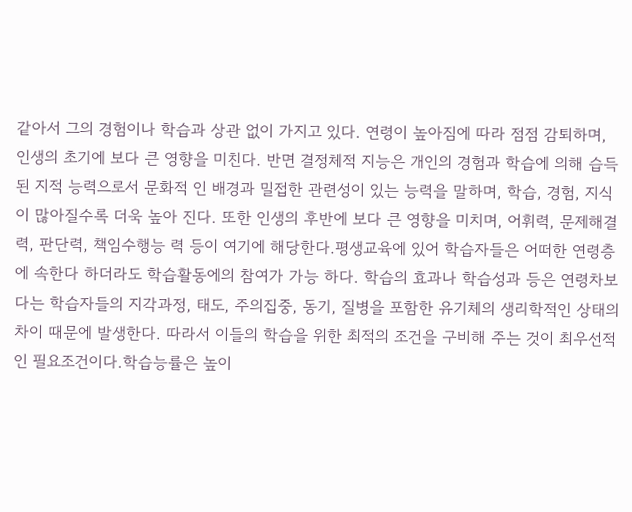같아서 그의 경험이나 학습과 상관 없이 가지고 있다. 연령이 높아짐에 따라 점점 감퇴하며, 인생의 초기에 보다 큰 영향을 미친다. 반면 결정체적 지능은 개인의 경험과 학습에 의해 습득된 지적 능력으로서 문화적 인 배경과 밀접한 관련성이 있는 능력을 말하며, 학습, 경험, 지식이 많아질수록 더욱 높아 진다. 또한 인생의 후반에 보다 큰 영향을 미치며, 어휘력, 문제해결력, 판단력, 책임수행능 력 등이 여기에 해당한다.평생교육에 있어 학습자들은 어떠한 연령층에 속한다 하더라도 학습활동에의 참여가 가능 하다. 학습의 효과나 학습성과 등은 연령차보다는 학습자들의 지각과정, 태도, 주의집중, 동기, 질병을 포함한 유기체의 생리학적인 상태의 차이 때문에 발생한다. 따라서 이들의 학습을 위한 최적의 조건을 구비해 주는 것이 최우선적인 필요조건이다.학습능률은 높이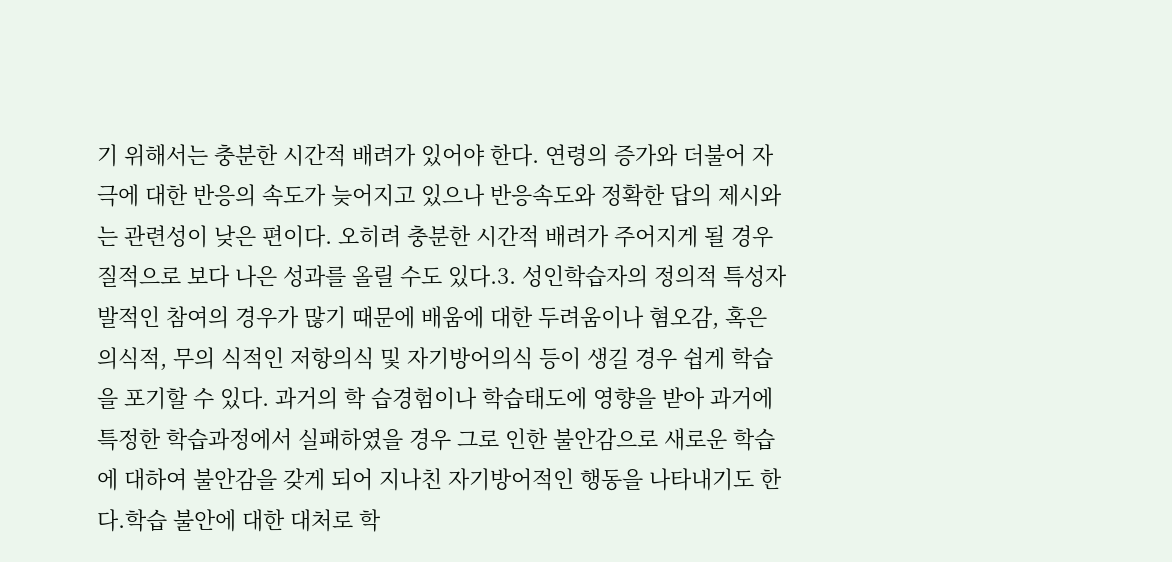기 위해서는 충분한 시간적 배려가 있어야 한다. 연령의 증가와 더불어 자극에 대한 반응의 속도가 늦어지고 있으나 반응속도와 정확한 답의 제시와는 관련성이 낮은 편이다. 오히려 충분한 시간적 배려가 주어지게 될 경우 질적으로 보다 나은 성과를 올릴 수도 있다.3. 성인학습자의 정의적 특성자발적인 참여의 경우가 많기 때문에 배움에 대한 두려움이나 혐오감, 혹은 의식적, 무의 식적인 저항의식 및 자기방어의식 등이 생길 경우 쉽게 학습을 포기할 수 있다. 과거의 학 습경험이나 학습태도에 영향을 받아 과거에 특정한 학습과정에서 실패하였을 경우 그로 인한 불안감으로 새로운 학습에 대하여 불안감을 갖게 되어 지나친 자기방어적인 행동을 나타내기도 한다.학습 불안에 대한 대처로 학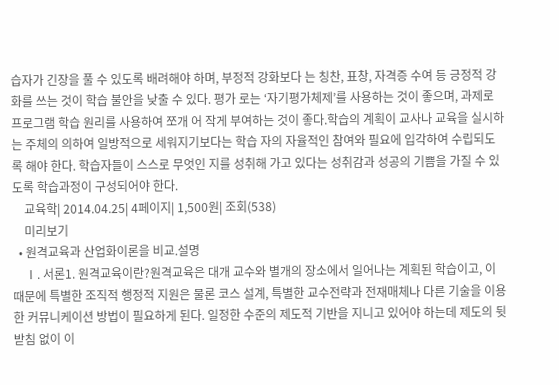습자가 긴장을 풀 수 있도록 배려해야 하며, 부정적 강화보다 는 칭찬, 표창, 자격증 수여 등 긍정적 강화를 쓰는 것이 학습 불안을 낮출 수 있다. 평가 로는 ‘자기평가체제’를 사용하는 것이 좋으며, 과제로 프로그램 학습 원리를 사용하여 쪼개 어 작게 부여하는 것이 좋다.학습의 계획이 교사나 교육을 실시하는 주체의 의하여 일방적으로 세워지기보다는 학습 자의 자율적인 참여와 필요에 입각하여 수립되도록 해야 한다. 학습자들이 스스로 무엇인 지를 성취해 가고 있다는 성취감과 성공의 기쁨을 가질 수 있도록 학습과정이 구성되어야 한다.
    교육학| 2014.04.25| 4페이지| 1,500원| 조회(538)
    미리보기
  • 원격교육과 산업화이론을 비교.설명
    Ⅰ. 서론1. 원격교육이란?원격교육은 대개 교수와 별개의 장소에서 일어나는 계획된 학습이고, 이 때문에 특별한 조직적 행정적 지원은 물론 코스 설계, 특별한 교수전략과 전재매체나 다른 기술을 이용한 커뮤니케이션 방법이 필요하게 된다. 일정한 수준의 제도적 기반을 지니고 있어야 하는데 제도의 뒷받침 없이 이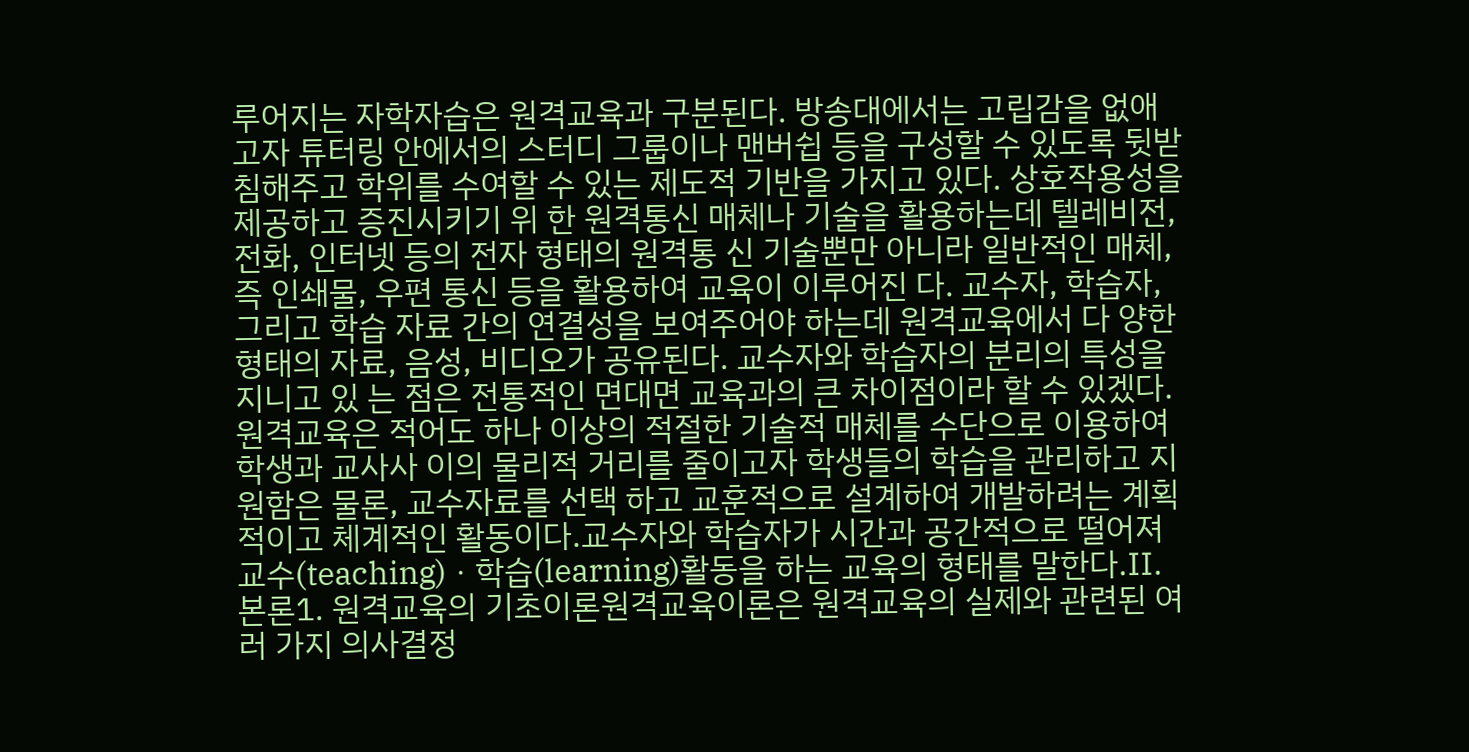루어지는 자학자습은 원격교육과 구분된다. 방송대에서는 고립감을 없애고자 튜터링 안에서의 스터디 그룹이나 맨버쉽 등을 구성할 수 있도록 뒷받침해주고 학위를 수여할 수 있는 제도적 기반을 가지고 있다. 상호작용성을 제공하고 증진시키기 위 한 원격통신 매체나 기술을 활용하는데 텔레비전, 전화, 인터넷 등의 전자 형태의 원격통 신 기술뿐만 아니라 일반적인 매체, 즉 인쇄물, 우편 통신 등을 활용하여 교육이 이루어진 다. 교수자, 학습자, 그리고 학습 자료 간의 연결성을 보여주어야 하는데 원격교육에서 다 양한 형태의 자료, 음성, 비디오가 공유된다. 교수자와 학습자의 분리의 특성을 지니고 있 는 점은 전통적인 면대면 교육과의 큰 차이점이라 할 수 있겠다.원격교육은 적어도 하나 이상의 적절한 기술적 매체를 수단으로 이용하여 학생과 교사사 이의 물리적 거리를 줄이고자 학생들의 학습을 관리하고 지원함은 물론, 교수자료를 선택 하고 교훈적으로 설계하여 개발하려는 계획적이고 체계적인 활동이다.교수자와 학습자가 시간과 공간적으로 떨어져 교수(teaching)ㆍ학습(learning)활동을 하는 교육의 형태를 말한다.Ⅱ. 본론1. 원격교육의 기초이론원격교육이론은 원격교육의 실제와 관련된 여러 가지 의사결정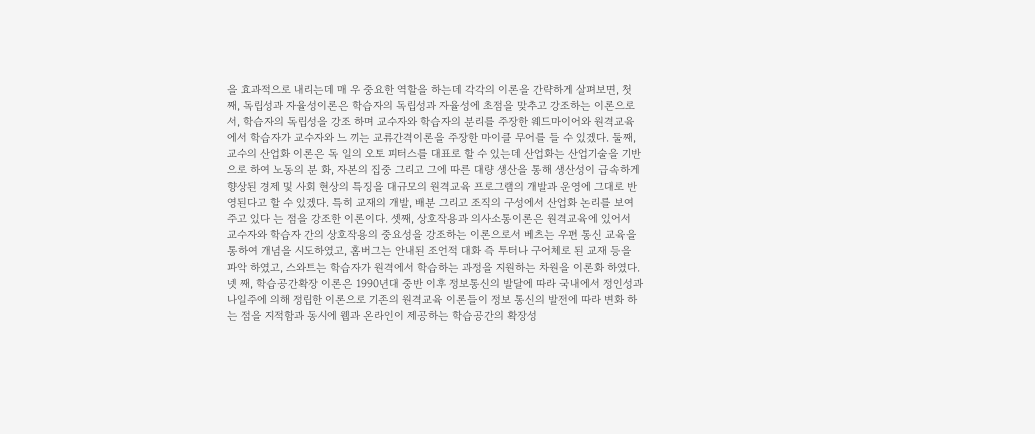을 효과적으로 내리는데 매 우 중요한 역할을 하는데 각각의 이론을 간략하게 살펴보면, 첫째, 독립성과 자율성이론은 학습자의 독립성과 자율성에 초점을 맞추고 강조하는 이론으로서, 학습자의 독립성을 강조 하며 교수자와 학습자의 분리를 주장한 웨드마이어와 원격교육에서 학습자가 교수자와 느 끼는 교류간격이론을 주장한 마이클 무어를 들 수 있겠다. 둘째, 교수의 산업화 이론은 독 일의 오토 피터스를 대표로 할 수 있는데 산업화는 산업기술을 기반으로 하여 노동의 분 화, 자본의 집중 그리고 그에 따른 대량 생산을 통해 생산성이 급속하게 향상된 경제 및 사회 현상의 특징을 대규모의 원격교육 프로그램의 개발과 운영에 그대로 반영된다고 할 수 있겠다. 특히 교재의 개발, 배분 그리고 조직의 구성에서 산업화 논리를 보여주고 있다 는 점을 강조한 이론이다. 셋째, 상호작용과 의사소통이론은 원격교육에 있어서 교수자와 학습자 간의 상호작용의 중요성을 강조하는 이론으로서 베츠는 우편 통신 교육을 통하여 개념을 시도하였고, 홈버그는 안내된 조언적 대화 즉 투터나 구어체로 된 교재 등을 파악 하였고, 스와트는 학습자가 원격에서 학습하는 과정을 지원하는 차원을 이론화 하였다. 넷 째, 학습공간확장 이론은 1990년대 중반 이후 정보통신의 발달에 따라 국내에서 정인성과 나일주에 의해 정립한 이론으로 기존의 원격교육 이론들이 정보 통신의 발전에 따라 변화 하는 점을 지적함과 동시에 웹과 온라인이 제공하는 학습공간의 확장성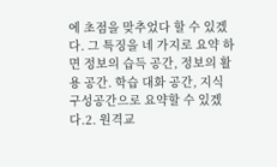에 초점을 맞추었다 할 수 있겠다. 그 특징을 네 가지로 요약 하면 정보의 습득 공간, 정보의 활용 공간. 학습 대화 공간, 지식 구성공간으로 요약할 수 있겠다.2. 원격교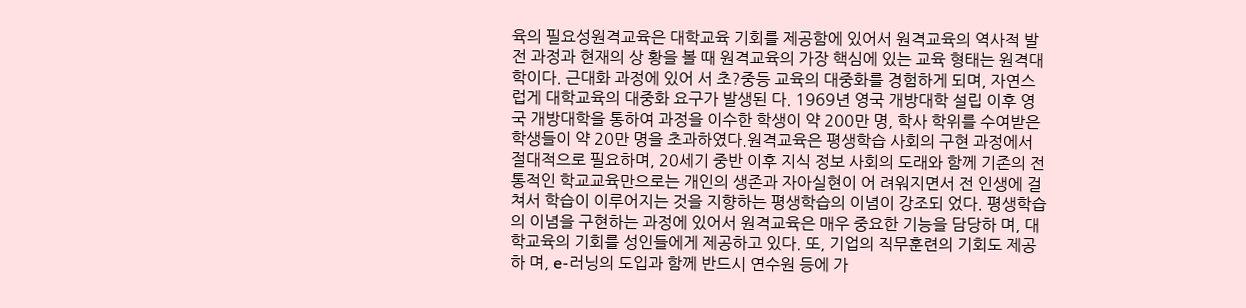육의 필요성원격교육은 대학교육 기회를 제공함에 있어서 원격교육의 역사적 발전 과정과 현재의 상 황을 볼 때 원격교육의 가장 핵심에 있는 교육 형태는 원격대학이다. 근대화 과정에 있어 서 초?중등 교육의 대중화를 경험하게 되며, 자연스럽게 대학교육의 대중화 요구가 발생된 다. 1969년 영국 개방대학 설립 이후 영국 개방대학을 통하여 과정을 이수한 학생이 약 200만 명, 학사 학위를 수여받은 학생들이 약 20만 명을 초과하였다.원격교육은 평생학습 사회의 구현 과정에서 절대적으로 필요하며, 20세기 중반 이후 지식 정보 사회의 도래와 함께 기존의 전통적인 학교교육만으로는 개인의 생존과 자아실현이 어 려워지면서 전 인생에 걸쳐서 학습이 이루어지는 것을 지향하는 평생학습의 이념이 강조되 었다. 평생학습의 이념을 구현하는 과정에 있어서 원격교육은 매우 중요한 기능을 담당하 며, 대학교육의 기회를 성인들에게 제공하고 있다. 또, 기업의 직무훈련의 기회도 제공하 며, e-러닝의 도입과 함께 반드시 연수원 등에 가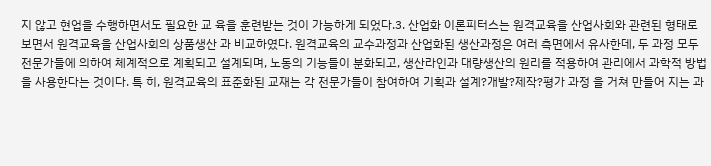지 않고 현업을 수행하면서도 필요한 교 육을 훈련받는 것이 가능하게 되었다.3. 산업화 이론피터스는 원격교육을 산업사회와 관련된 형태로 보면서 원격교육을 산업사회의 상품생산 과 비교하였다. 원격교육의 교수과정과 산업화된 생산과정은 여러 측면에서 유사한데, 두 과정 모두 전문가들에 의하여 체계적으로 계획되고 설계되며, 노동의 기능들이 분화되고, 생산라인과 대량생산의 원리를 적용하여 관리에서 과학적 방법을 사용한다는 것이다. 특 히, 원격교육의 표준화된 교재는 각 전문가들이 참여하여 기획과 설계?개발?제작?평가 과정 을 거쳐 만들어 지는 과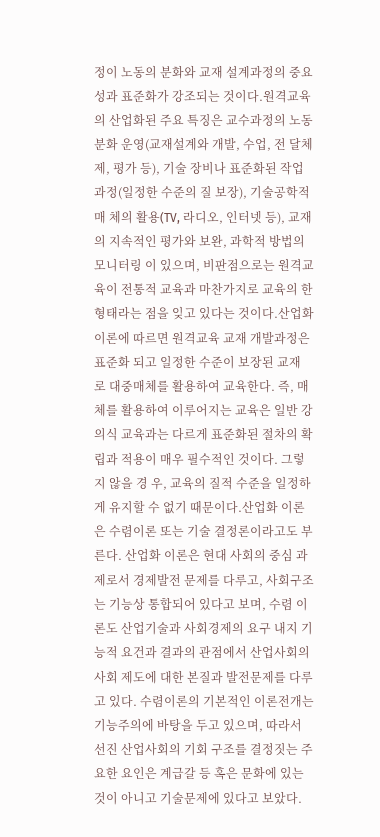정이 노동의 분화와 교재 설계과정의 중요성과 표준화가 강조되는 것이다.원격교육의 산업화된 주요 특징은 교수과정의 노동 분화 운영(교재설계와 개발, 수업, 전 달체제, 평가 등), 기술 장비나 표준화된 작업과정(일정한 수준의 질 보장), 기술공학적 매 체의 활용(TV, 라디오, 인터넷 등), 교재의 지속적인 평가와 보완, 과학적 방법의 모니터링 이 있으며, 비판점으로는 원격교육이 전통적 교육과 마찬가지로 교육의 한 형태라는 점을 잊고 있다는 것이다.산업화 이론에 따르면 원격교육 교재 개발과정은 표준화 되고 일정한 수준이 보장된 교재 로 대중매체를 활용하여 교육한다. 즉, 매체를 활용하여 이루어지는 교육은 일반 강의식 교육과는 다르게 표준화된 절차의 확립과 적용이 매우 필수적인 것이다. 그렇지 않을 경 우, 교육의 질적 수준을 일정하게 유지할 수 없기 때문이다.산업화 이론은 수렴이론 또는 기술 결정론이라고도 부른다. 산업화 이론은 현대 사회의 중심 과제로서 경제발전 문제를 다루고, 사회구조는 기능상 통합되어 있다고 보며, 수렴 이론도 산업기술과 사회경제의 요구 내지 기능적 요건과 결과의 관점에서 산업사회의 사회 제도에 대한 본질과 발전문제를 다루고 있다. 수렴이론의 기본적인 이론전개는 기능주의에 바탕을 두고 있으며, 따라서 선진 산업사회의 기회 구조를 결정짓는 주요한 요인은 계급갈 등 혹은 문화에 있는 것이 아니고 기술문제에 있다고 보았다.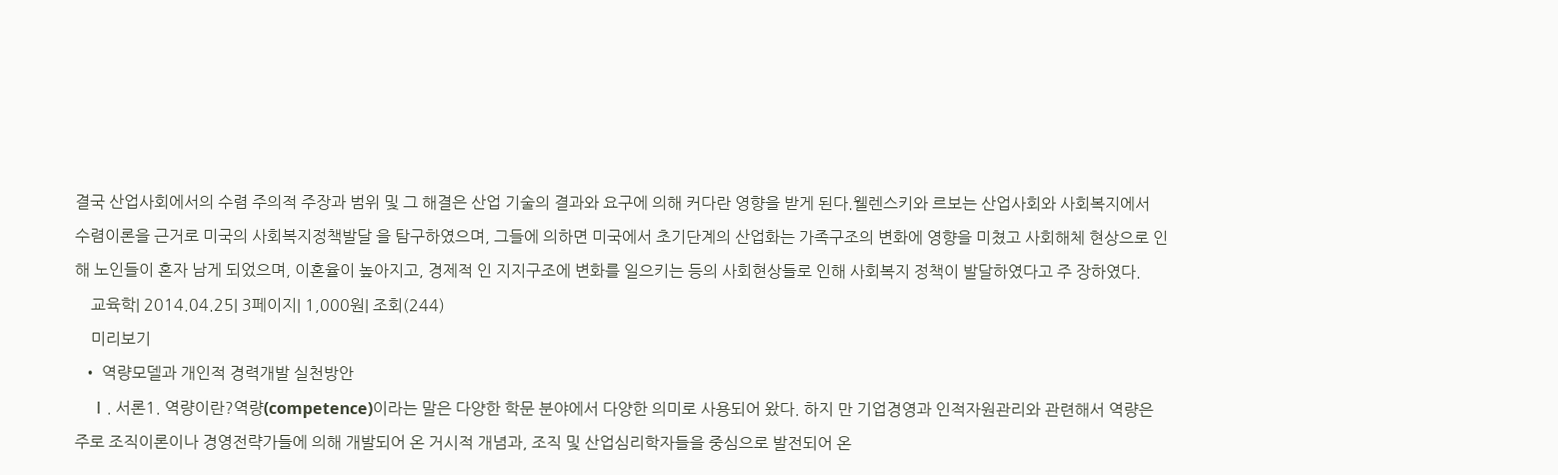결국 산업사회에서의 수렴 주의적 주장과 범위 및 그 해결은 산업 기술의 결과와 요구에 의해 커다란 영향을 받게 된다.웰렌스키와 르보는 산업사회와 사회복지에서 수렴이론을 근거로 미국의 사회복지정책발달 을 탐구하였으며, 그들에 의하면 미국에서 초기단계의 산업화는 가족구조의 변화에 영향을 미쳤고 사회해체 현상으로 인해 노인들이 혼자 남게 되었으며, 이혼율이 높아지고, 경제적 인 지지구조에 변화를 일으키는 등의 사회현상들로 인해 사회복지 정책이 발달하였다고 주 장하였다.
    교육학| 2014.04.25| 3페이지| 1,000원| 조회(244)
    미리보기
  • 역량모델과 개인적 경력개발 실천방안
    Ⅰ. 서론1. 역량이란?역량(competence)이라는 말은 다양한 학문 분야에서 다양한 의미로 사용되어 왔다. 하지 만 기업경영과 인적자원관리와 관련해서 역량은 주로 조직이론이나 경영전략가들에 의해 개발되어 온 거시적 개념과, 조직 및 산업심리학자들을 중심으로 발전되어 온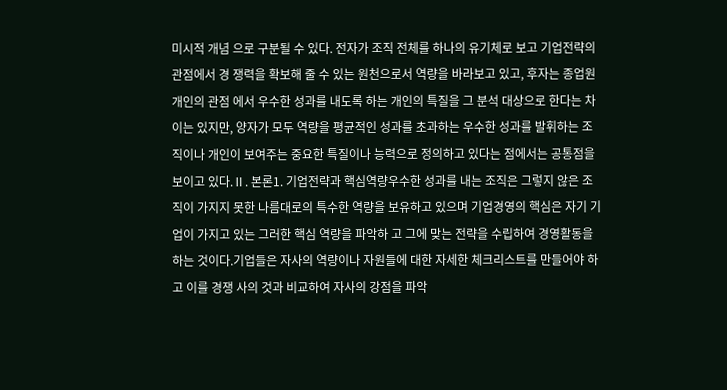미시적 개념 으로 구분될 수 있다. 전자가 조직 전체를 하나의 유기체로 보고 기업전략의 관점에서 경 쟁력을 확보해 줄 수 있는 원천으로서 역량을 바라보고 있고, 후자는 종업원 개인의 관점 에서 우수한 성과를 내도록 하는 개인의 특질을 그 분석 대상으로 한다는 차이는 있지만, 양자가 모두 역량을 평균적인 성과를 초과하는 우수한 성과를 발휘하는 조직이나 개인이 보여주는 중요한 특질이나 능력으로 정의하고 있다는 점에서는 공통점을 보이고 있다.Ⅱ. 본론1. 기업전략과 핵심역량우수한 성과를 내는 조직은 그렇지 않은 조직이 가지지 못한 나름대로의 특수한 역량을 보유하고 있으며 기업경영의 핵심은 자기 기업이 가지고 있는 그러한 핵심 역량을 파악하 고 그에 맞는 전략을 수립하여 경영활동을 하는 것이다.기업들은 자사의 역량이나 자원들에 대한 자세한 체크리스트를 만들어야 하고 이를 경쟁 사의 것과 비교하여 자사의 강점을 파악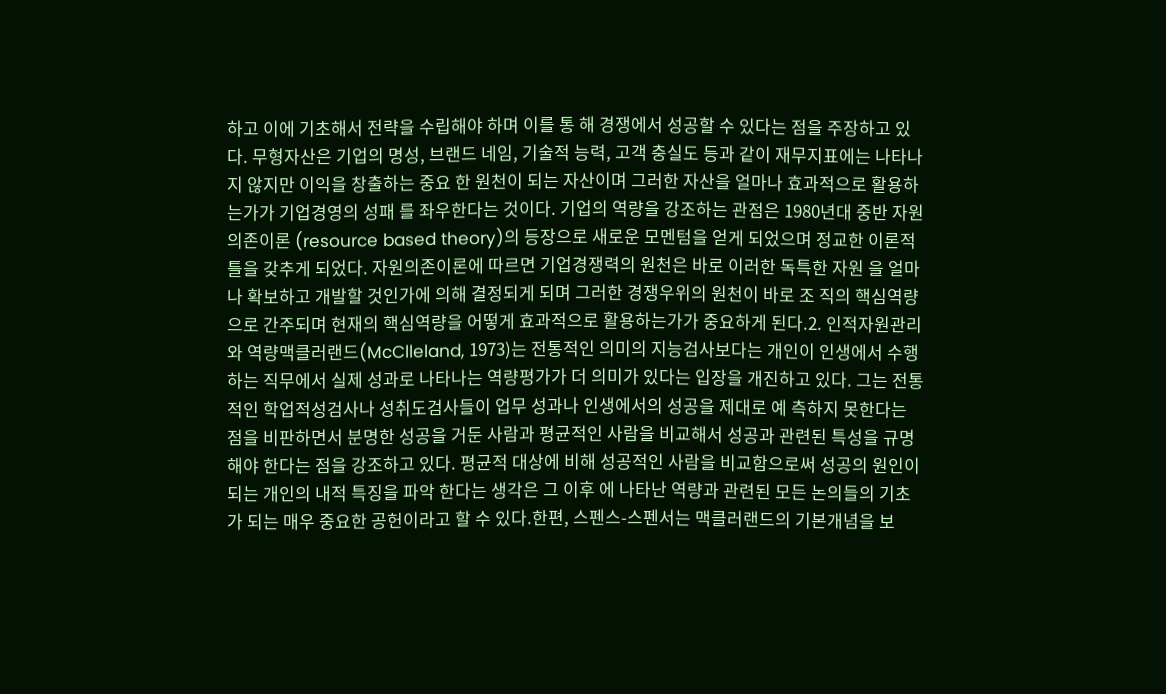하고 이에 기초해서 전략을 수립해야 하며 이를 통 해 경쟁에서 성공할 수 있다는 점을 주장하고 있다. 무형자산은 기업의 명성, 브랜드 네임, 기술적 능력, 고객 충실도 등과 같이 재무지표에는 나타나지 않지만 이익을 창출하는 중요 한 원천이 되는 자산이며 그러한 자산을 얼마나 효과적으로 활용하는가가 기업경영의 성패 를 좌우한다는 것이다. 기업의 역량을 강조하는 관점은 1980년대 중반 자원의존이론 (resource based theory)의 등장으로 새로운 모멘텀을 얻게 되었으며 정교한 이론적 틀을 갖추게 되었다. 자원의존이론에 따르면 기업경쟁력의 원천은 바로 이러한 독특한 자원 을 얼마나 확보하고 개발할 것인가에 의해 결정되게 되며 그러한 경쟁우위의 원천이 바로 조 직의 핵심역량으로 간주되며 현재의 핵심역량을 어떻게 효과적으로 활용하는가가 중요하게 된다.2. 인적자원관리와 역량맥클러랜드(McClleland, 1973)는 전통적인 의미의 지능검사보다는 개인이 인생에서 수행 하는 직무에서 실제 성과로 나타나는 역량평가가 더 의미가 있다는 입장을 개진하고 있다. 그는 전통적인 학업적성검사나 성취도검사들이 업무 성과나 인생에서의 성공을 제대로 예 측하지 못한다는 점을 비판하면서 분명한 성공을 거둔 사람과 평균적인 사람을 비교해서 성공과 관련된 특성을 규명해야 한다는 점을 강조하고 있다. 평균적 대상에 비해 성공적인 사람을 비교함으로써 성공의 원인이 되는 개인의 내적 특징을 파악 한다는 생각은 그 이후 에 나타난 역량과 관련된 모든 논의들의 기초가 되는 매우 중요한 공헌이라고 할 수 있다.한편, 스펜스-스펜서는 맥클러랜드의 기본개념을 보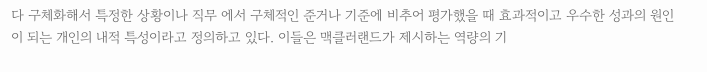다 구체화해서 특정한 상황이나 직무 에서 구체적인 준거나 기준에 비추어 평가했을 때 효과적이고 우수한 성과의 원인이 되는 개인의 내적 특성이라고 정의하고 있다. 이들은 맥클러랜드가 제시하는 역량의 기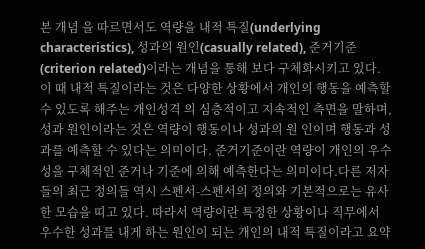본 개념 을 따르면서도 역량을 내적 특질(underlying characteristics), 성과의 원인(casually related), 준거기준(criterion related)이라는 개념을 통해 보다 구체화시키고 있다. 이 때 내적 특질이라는 것은 다양한 상황에서 개인의 행동을 예측할 수 있도록 해주는 개인성격 의 심층적이고 지속적인 측면을 말하며, 성과 원인이라는 것은 역량이 행동이나 성과의 원 인이며 행동과 성과를 예측할 수 있다는 의미이다. 준거기준이란 역량이 개인의 우수성을 구체적인 준거나 기준에 의해 예측한다는 의미이다.다른 저자들의 최근 정의들 역시 스펜서-스펜서의 정의와 기본적으로는 유사한 모습을 띠고 있다. 따라서 역량이란 특정한 상황이나 직무에서 우수한 성과를 내게 하는 원인이 되는 개인의 내적 특질이라고 요약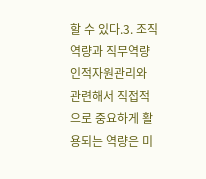할 수 있다.3. 조직역량과 직무역량인적자원관리와 관련해서 직접적으로 중요하게 활용되는 역량은 미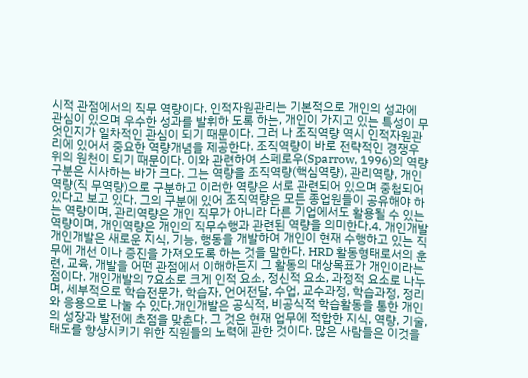시적 관점에서의 직무 역량이다. 인적자원관리는 기본적으로 개인의 성과에 관심이 있으며 우수한 성과를 발휘하 도록 하는, 개인이 가지고 있는 특성이 무엇인지가 일차적인 관심이 되기 때문이다. 그러 나 조직역량 역시 인적자원관리에 있어서 중요한 역량개념을 제공한다. 조직역량이 바로 전략적인 경쟁우위의 원천이 되기 때문이다. 이와 관련하여 스페로우(Sparrow, 1996)의 역량 구분은 시사하는 바가 크다. 그는 역량을 조직역량(핵심역량), 관리역량, 개인역량(직 무역량)으로 구분하고 이러한 역량은 서로 관련되어 있으며 중첩되어 있다고 보고 있다. 그의 구분에 있어 조직역량은 모든 종업원들이 공유해야 하는 역량이며, 관리역량은 개인 직무가 아니라 다른 기업에서도 활용될 수 있는 역량이며, 개인역량은 개인의 직무수행과 관련된 역량을 의미한다.4. 개인개발개인개발은 새로운 지식, 기능, 행동을 개발하여 개인이 현재 수행하고 있는 직무에 개선 이나 증진을 가져오도록 하는 것을 말한다. HRD 활동형태로서의 훈련, 교육, 개발을 어떤 관점에서 이해하든지 그 활동의 대상목표가 개인이라는 점이다. 개인개발의 7요소로 크게 인적 요소, 정신적 요소, 과정적 요소로 나누며, 세부적으로 학습전문가, 학습자, 언어전달, 수업, 교수과정, 학습과정, 정리와 응용으로 나눌 수 있다.개인개발은 공식적, 비공식적 학습활동을 통한 개인의 성장과 발전에 초점을 맞춘다. 그 것은 현재 업무에 적합한 지식, 역량, 기술, 태도를 향상시키기 위한 직원들의 노력에 관한 것이다. 많은 사람들은 이것을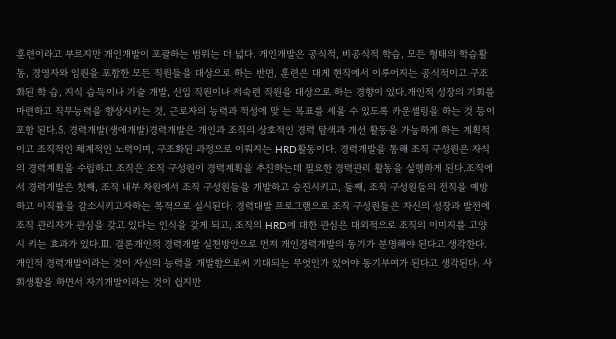훈련이라고 부르지만 개인개발이 포괄하는 범위는 더 넓다. 개인개발은 공식적, 비공식적 학습, 모든 형태의 학습활동, 경영자와 임원을 포함한 모든 직원들을 대상으로 하는 반면, 훈련은 대게 현직에서 이루어지는 공식적이고 구조화된 학 습, 지식 습득이나 기술 개발, 신입 직원이나 저숙련 직원을 대상으로 하는 경향이 있다.개인적 성장의 기회를 마련하고 직무능력을 향상시키는 것, 근로자의 능력과 적성에 맞 는 목표를 세울 수 있도록 카운셀링을 하는 것 등이 포함 된다.5. 경력개발(생애개발)경력개발은 개인과 조직의 상호적인 경력 탐색과 개선 활동을 가능하게 하는 계획적이고 조직적인 체계적인 노력이며, 구조화된 과정으로 이뤄지는 HRD활동이다. 경력개발을 통해 조직 구성원은 자식의 경력계획을 수립하고 조직은 조직 구성원이 경력계획을 추진하는데 필요한 경력관리 활동을 실행하게 된다.조직에서 경력개발은 첫째, 조직 내부 차원에서 조직 구성원들을 개발하고 승진시키고, 둘째, 조직 구성원들의 전직을 예방하고 이직률을 감소시키고자하는 목적으로 실시된다. 경력대발 프로그램으로 조직 구성원들은 자신의 성장과 발전에 조직 관리자가 관심을 갖고 있다는 인식을 갖게 되고, 조직의 HRD에 대한 관심은 대외적으로 조직의 이미지를 고양시 키는 효과가 있다.Ⅲ. 결론개인적 경력개발 실천방안으로 먼저 개인경력개발의 동기가 분명해야 된다고 생각한다. 개인적 경력개발이라는 것이 자신의 능력을 개발함으로써 기대되는 무엇인가 있어야 동기부여가 된다고 생각된다. 사회생활을 하면서 자기개발이라는 것이 쉽지만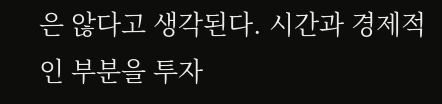은 않다고 생각된다. 시간과 경제적인 부분을 투자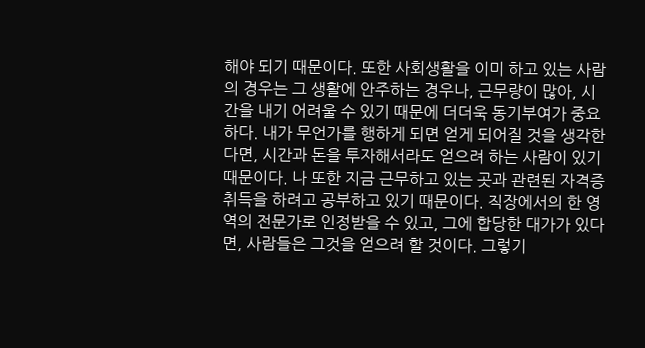해야 되기 때문이다. 또한 사회생활을 이미 하고 있는 사람의 경우는 그 생활에 안주하는 경우나, 근무량이 많아, 시간을 내기 어려울 수 있기 때문에 더더욱 동기부여가 중요하다. 내가 무언가를 행하게 되면 얻게 되어질 것을 생각한다면, 시간과 돈을 투자해서라도 얻으려 하는 사람이 있기 때문이다. 나 또한 지금 근무하고 있는 곳과 관련된 자격증 취득을 하려고 공부하고 있기 때문이다. 직장에서의 한 영역의 전문가로 인정받을 수 있고, 그에 합당한 대가가 있다면, 사람들은 그것을 얻으려 할 것이다. 그렇기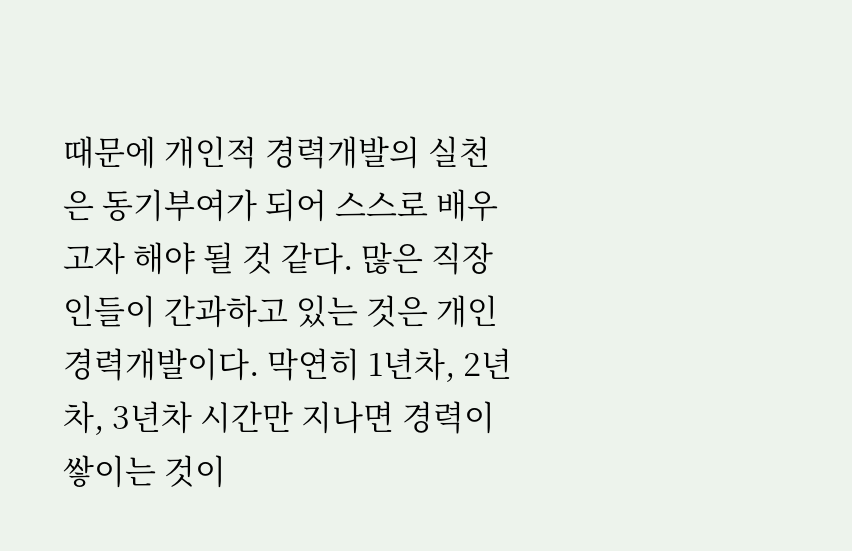때문에 개인적 경력개발의 실천은 동기부여가 되어 스스로 배우고자 해야 될 것 같다. 많은 직장인들이 간과하고 있는 것은 개인 경력개발이다. 막연히 1년차, 2년차, 3년차 시간만 지나면 경력이 쌓이는 것이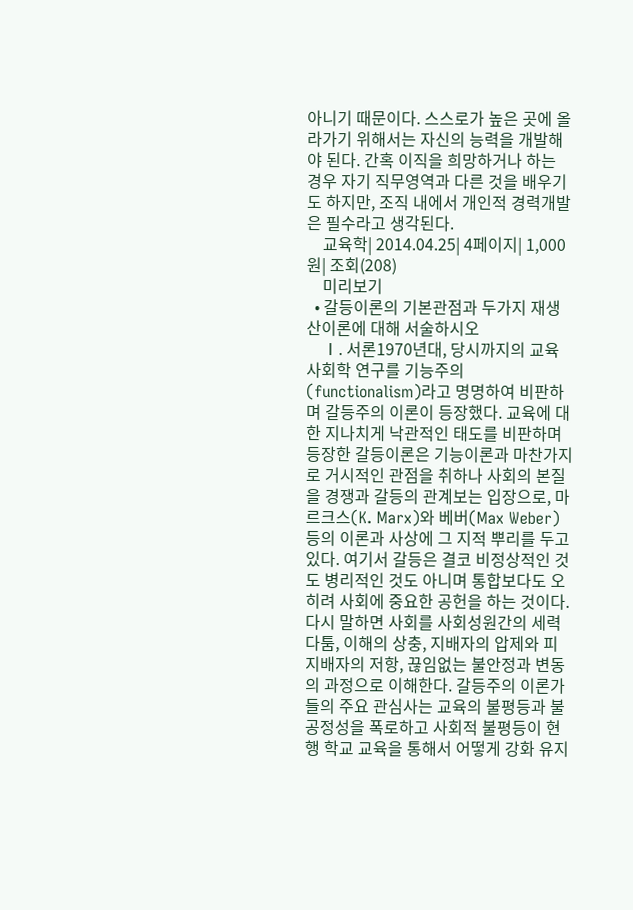아니기 때문이다. 스스로가 높은 곳에 올라가기 위해서는 자신의 능력을 개발해야 된다. 간혹 이직을 희망하거나 하는 경우 자기 직무영역과 다른 것을 배우기도 하지만, 조직 내에서 개인적 경력개발은 필수라고 생각된다.
    교육학| 2014.04.25| 4페이지| 1,000원| 조회(208)
    미리보기
  • 갈등이론의 기본관점과 두가지 재생산이론에 대해 서술하시오
    Ⅰ. 서론1970년대, 당시까지의 교육사회학 연구를 기능주의(functionalism)라고 명명하여 비판하며 갈등주의 이론이 등장했다. 교육에 대한 지나치게 낙관적인 태도를 비판하며 등장한 갈등이론은 기능이론과 마찬가지로 거시적인 관점을 취하나 사회의 본질을 경쟁과 갈등의 관계보는 입장으로, 마르크스(K. Marx)와 베버(Max Weber) 등의 이론과 사상에 그 지적 뿌리를 두고 있다. 여기서 갈등은 결코 비정상적인 것도 병리적인 것도 아니며 통합보다도 오히려 사회에 중요한 공헌을 하는 것이다. 다시 말하면 사회를 사회성원간의 세력 다툼, 이해의 상충, 지배자의 압제와 피지배자의 저항, 끊임없는 불안정과 변동의 과정으로 이해한다. 갈등주의 이론가들의 주요 관심사는 교육의 불평등과 불공정성을 폭로하고 사회적 불평등이 현행 학교 교육을 통해서 어떻게 강화 유지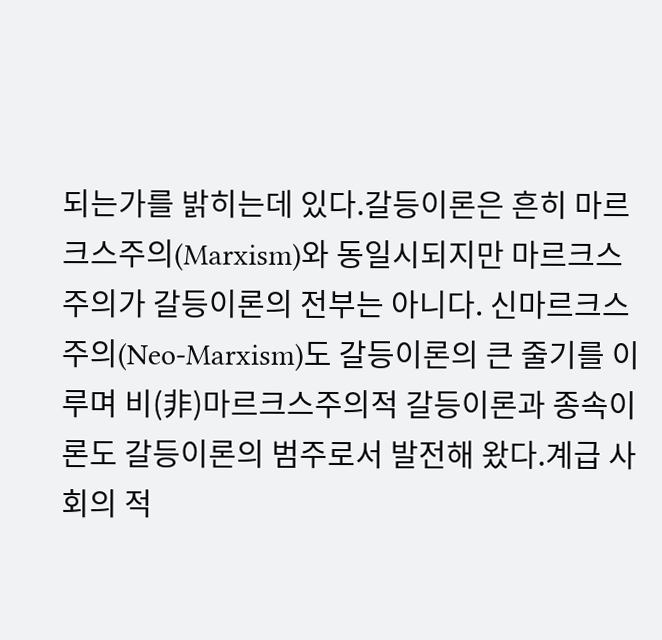되는가를 밝히는데 있다.갈등이론은 흔히 마르크스주의(Marxism)와 동일시되지만 마르크스주의가 갈등이론의 전부는 아니다. 신마르크스주의(Neo-Marxism)도 갈등이론의 큰 줄기를 이루며 비(非)마르크스주의적 갈등이론과 종속이론도 갈등이론의 범주로서 발전해 왔다.계급 사회의 적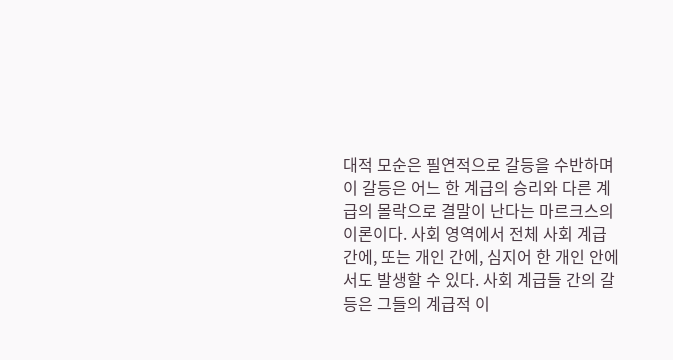대적 모순은 필연적으로 갈등을 수반하며 이 갈등은 어느 한 계급의 승리와 다른 계급의 몰락으로 결말이 난다는 마르크스의 이론이다. 사회 영역에서 전체 사회 계급 간에, 또는 개인 간에, 심지어 한 개인 안에서도 발생할 수 있다. 사회 계급들 간의 갈등은 그들의 계급적 이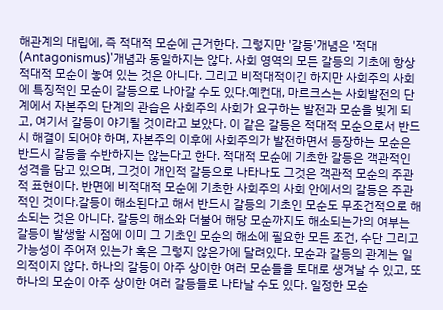해관계의 대립에, 즉 적대적 모순에 근거한다. 그렇지만 '갈등'개념은 '적대(Antagonismus)'개념과 동일하지는 않다. 사회 영역의 모든 갈등의 기초에 항상 적대적 모순이 놓여 있는 것은 아니다. 그리고 비적대적이긴 하지만 사회주의 사회에 특징적인 모순이 갈등으로 나아갈 수도 있다.예컨대, 마르크스는 사회발전의 단계에서 자본주의 단계의 관습은 사회주의 사회가 요구하는 발전과 모순을 빚게 되고, 여기서 갈등이 야기될 것이라고 보았다. 이 같은 갈등은 적대적 모순으로서 반드시 해결이 되어야 하며, 자본주의 이후에 사회주의가 발전하면서 등장하는 모순은 반드시 갈등을 수반하지는 않는다고 한다. 적대적 모순에 기초한 갈등은 객관적인 성격을 담고 있으며, 그것이 개인적 갈등으로 나타나도 그것은 객관적 모순의 주관적 표현이다. 반면에 비적대적 모순에 기초한 사회주의 사회 안에서의 갈등은 주관적인 것이다.갈등이 해소된다고 해서 반드시 갈등의 기초인 모순도 무조건적으로 해소되는 것은 아니다. 갈등의 해소와 더불어 해당 모순까지도 해소되는가의 여부는 갈등이 발생할 시점에 이미 그 기초인 모순의 해소에 필요한 모든 조건, 수단 그리고 가능성이 주어져 있는가 혹은 그렇지 않은가에 달려있다. 모순과 갈등의 관계는 일의적이지 않다. 하나의 갈등이 아주 상이한 여러 모순들을 토대로 생겨날 수 있고, 또 하나의 모순이 아주 상이한 여러 갈등들로 나타날 수도 있다. 일정한 모순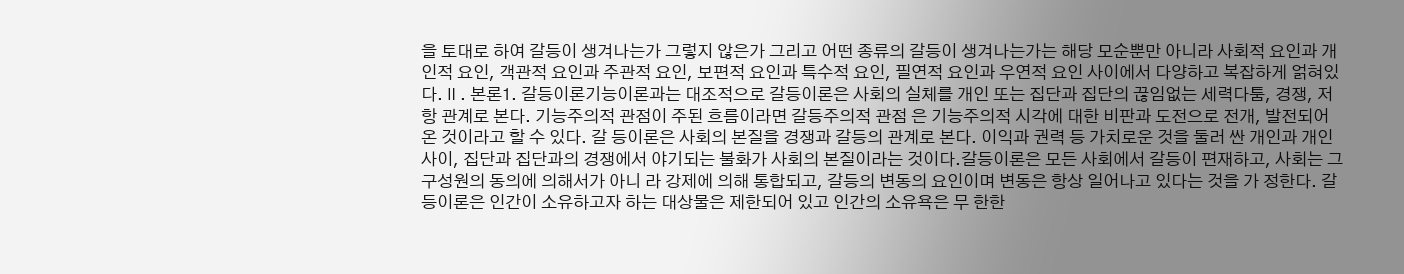을 토대로 하여 갈등이 생겨나는가 그렇지 않은가 그리고 어떤 종류의 갈등이 생겨나는가는 해당 모순뿐만 아니라 사회적 요인과 개인적 요인, 객관적 요인과 주관적 요인, 보편적 요인과 특수적 요인, 필연적 요인과 우연적 요인 사이에서 다양하고 복잡하게 얽혀있다.Ⅱ. 본론1. 갈등이론기능이론과는 대조적으로 갈등이론은 사회의 실체를 개인 또는 집단과 집단의 끊임없는 세력다툼, 경쟁, 저항 관계로 본다. 기능주의적 관점이 주된 흐름이라면 갈등주의적 관점 은 기능주의적 시각에 대한 비판과 도전으로 전개, 발전되어 온 것이라고 할 수 있다. 갈 등이론은 사회의 본질을 경쟁과 갈등의 관계로 본다. 이익과 권력 등 가치로운 것을 둘러 싼 개인과 개인 사이, 집단과 집단과의 경쟁에서 야기되는 불화가 사회의 본질이라는 것이다.갈등이론은 모든 사회에서 갈등이 편재하고, 사회는 그 구성원의 동의에 의해서가 아니 라 강제에 의해 통합되고, 갈등의 변동의 요인이며 변동은 항상 일어나고 있다는 것을 가 정한다. 갈등이론은 인간이 소유하고자 하는 대상물은 제한되어 있고 인간의 소유욕은 무 한한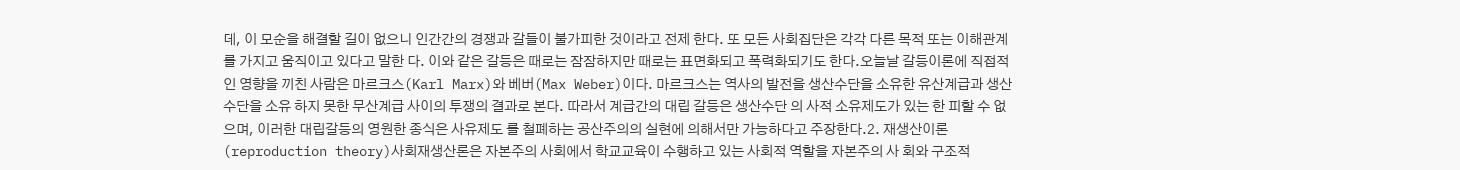데, 이 모순을 해결할 길이 없으니 인간간의 경쟁과 갈들이 불가피한 것이라고 전제 한다. 또 모든 사회집단은 각각 다른 목적 또는 이해관계를 가지고 움직이고 있다고 말한 다. 이와 같은 갈등은 때로는 잠잠하지만 때로는 표면화되고 폭력화되기도 한다.오늘날 갈등이론에 직접적인 영향을 끼친 사람은 마르크스(Karl Marx)와 베버(Max Weber)이다. 마르크스는 역사의 발전을 생산수단을 소유한 유산계급과 생산수단을 소유 하지 못한 무산계급 사이의 투쟁의 결과로 본다. 따라서 계급간의 대립 갈등은 생산수단 의 사적 소유제도가 있는 한 피할 수 없으며, 이러한 대립갈등의 영원한 종식은 사유제도 를 철폐하는 공산주의의 실현에 의해서만 가능하다고 주장한다.2. 재생산이론(reproduction theory)사회재생산론은 자본주의 사회에서 학교교육이 수행하고 있는 사회적 역할을 자본주의 사 회와 구조적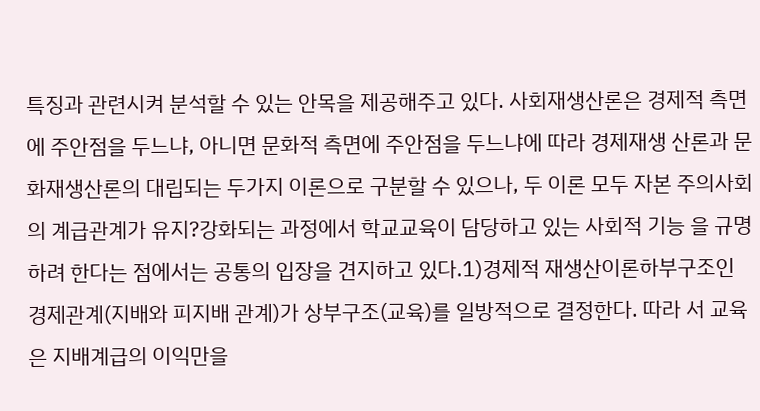특징과 관련시켜 분석할 수 있는 안목을 제공해주고 있다. 사회재생산론은 경제적 측면에 주안점을 두느냐, 아니면 문화적 측면에 주안점을 두느냐에 따라 경제재생 산론과 문화재생산론의 대립되는 두가지 이론으로 구분할 수 있으나, 두 이론 모두 자본 주의사회의 계급관계가 유지?강화되는 과정에서 학교교육이 담당하고 있는 사회적 기능 을 규명하려 한다는 점에서는 공통의 입장을 견지하고 있다.1)경제적 재생산이론하부구조인 경제관계(지배와 피지배 관계)가 상부구조(교육)를 일방적으로 결정한다. 따라 서 교육은 지배계급의 이익만을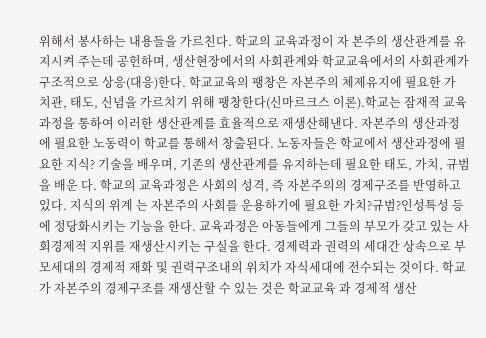위해서 봉사하는 내용들을 가르친다. 학교의 교육과정이 자 본주의 생산관계를 유지시켜 주는데 공헌하며, 생산현장에서의 사회관계와 학교교육에서의 사회관계가 구조적으로 상응(대응)한다. 학교교육의 팽창은 자본주의 체제유지에 필요한 가 치관, 태도, 신념을 가르치기 위해 팽창한다(신마르크스 이론).학교는 잠재적 교육과정을 통하여 이러한 생산관계를 효율적으로 재생산해낸다. 자본주의 생산과정에 필요한 노동력이 학교를 통해서 창출된다. 노동자들은 학교에서 생산과정에 필 요한 지식? 기술을 배우며, 기존의 생산관계를 유지하는데 필요한 태도, 가치, 규범을 배운 다. 학교의 교육과정은 사회의 성격, 즉 자본주의의 경제구조를 반영하고 있다. 지식의 위계 는 자본주의 사회를 운용하기에 필요한 가치?규범?인성특성 등에 정당화시키는 기능을 한다. 교육과정은 아동들에게 그들의 부모가 갖고 있는 사회경제적 지위를 재생산시키는 구실을 한다. 경제력과 권력의 세대간 상속으로 부모세대의 경제적 재화 및 권력구조내의 위치가 자식세대에 전수되는 것이다. 학교가 자본주의 경제구조를 재생산할 수 있는 것은 학교교육 과 경제적 생산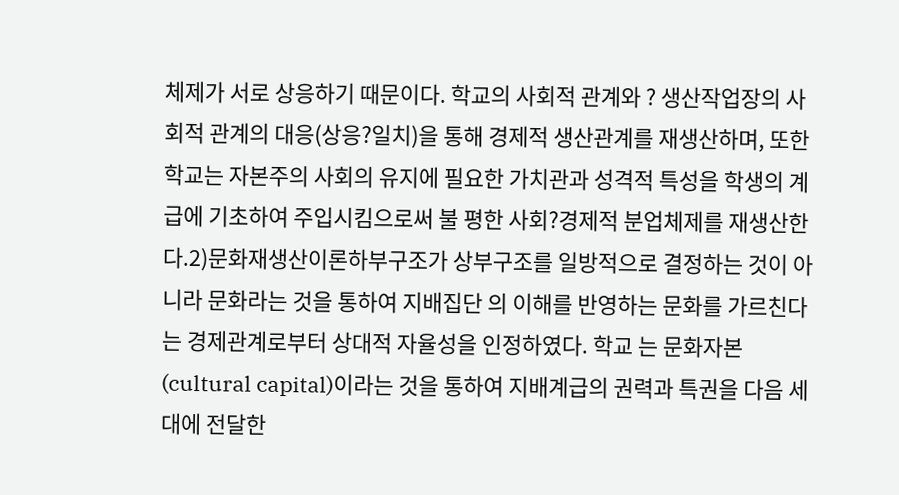체제가 서로 상응하기 때문이다. 학교의 사회적 관계와 ? 생산작업장의 사 회적 관계의 대응(상응?일치)을 통해 경제적 생산관계를 재생산하며, 또한 학교는 자본주의 사회의 유지에 필요한 가치관과 성격적 특성을 학생의 계급에 기초하여 주입시킴으로써 불 평한 사회?경제적 분업체제를 재생산한다.2)문화재생산이론하부구조가 상부구조를 일방적으로 결정하는 것이 아니라 문화라는 것을 통하여 지배집단 의 이해를 반영하는 문화를 가르친다는 경제관계로부터 상대적 자율성을 인정하였다. 학교 는 문화자본(cultural capital)이라는 것을 통하여 지배계급의 권력과 특권을 다음 세대에 전달한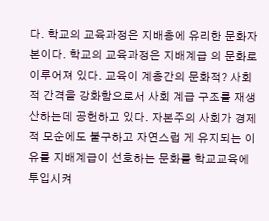다. 학교의 교육과정은 지배층에 유리한 문화자본이다. 학교의 교육과정은 지배계급 의 문화로 이루어져 있다. 교육이 계층간의 문화적? 사회적 간격을 강화함으로서 사회 계급 구조를 재생산하는데 공헌하고 있다. 자본주의 사회가 경제적 모순에도 불구하고 자연스럽 게 유지되는 이유를 지배계급이 선호하는 문화를 학교교육에 투입시켜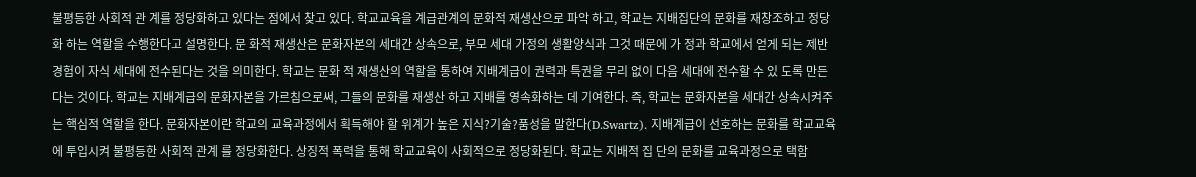불평등한 사회적 관 계를 정당화하고 있다는 점에서 찾고 있다. 학교교육을 계급관계의 문화적 재생산으로 파악 하고, 학교는 지배집단의 문화를 재창조하고 정당화 하는 역할을 수행한다고 설명한다. 문 화적 재생산은 문화자본의 세대간 상속으로, 부모 세대 가정의 생활양식과 그것 때문에 가 정과 학교에서 얻게 되는 제반 경험이 자식 세대에 전수된다는 것을 의미한다. 학교는 문화 적 재생산의 역할을 통하여 지배계급이 권력과 특권을 무리 없이 다음 세대에 전수할 수 있 도록 만든다는 것이다. 학교는 지배계급의 문화자본을 가르침으로써, 그들의 문화를 재생산 하고 지배를 영속화하는 데 기여한다. 즉, 학교는 문화자본을 세대간 상속시켜주는 핵심적 역할을 한다. 문화자본이란 학교의 교육과정에서 획득해야 할 위계가 높은 지식?기술?품성을 말한다(D.Swartz). 지배계급이 선호하는 문화를 학교교육에 투입시켜 불평등한 사회적 관계 를 정당화한다. 상징적 폭력을 통해 학교교육이 사회적으로 정당화된다. 학교는 지배적 집 단의 문화를 교육과정으로 택함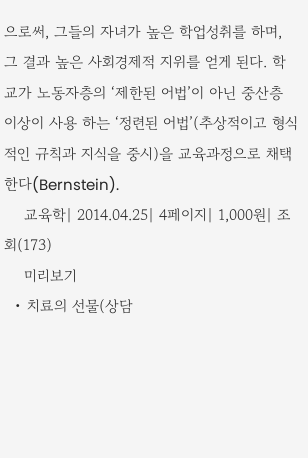으로써, 그들의 자녀가 높은 학업성취를 하며, 그 결과 높은 사회경제적 지위를 얻게 된다. 학교가 노동자층의 ‘제한된 어법’이 아닌 중산층 이상이 사용 하는 ‘정련된 어법’(추상적이고 형식적인 규칙과 지식을 중시)을 교육과정으로 채택한다(Bernstein).
    교육학| 2014.04.25| 4페이지| 1,000원| 조회(173)
    미리보기
  • 치료의 선물(상담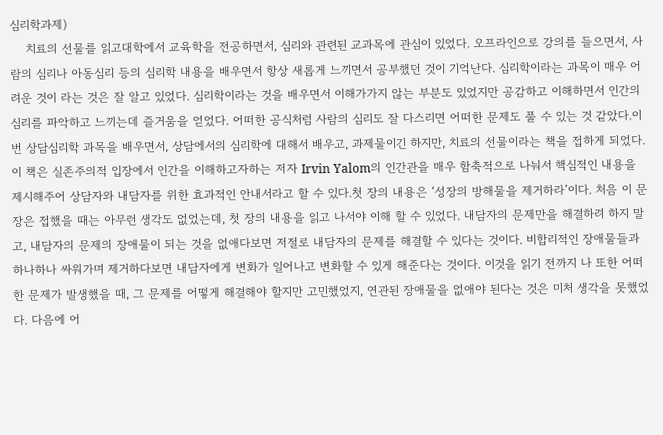심리학과제)
    치료의 선물를 읽고대학에서 교육학을 전공하면서, 심리와 관련된 교과목에 관심이 있었다. 오프라인으로 강의를 들으면서, 사람의 심리나 아동심리 등의 심리학 내용을 배우면서 항상 새롭게 느끼면서 공부했던 것이 기억난다. 심리학이라는 과목이 매우 어려운 것이 라는 것은 잘 알고 있었다. 심리학이라는 것을 배우면서 이해가가지 않는 부분도 있었지만 공감하고 이해하면서 인간의 심리를 파악하고 느끼는데 즐거움을 얻었다. 어떠한 공식처럼 사람의 심리도 잘 다스리면 어떠한 문제도 풀 수 있는 것 같았다.이번 상담심리학 과목을 배우면서, 상담에서의 심리학에 대해서 배우고, 과제물이긴 하지만, 치료의 선물이라는 책을 접하게 되었다. 이 책은 실존주의적 입장에서 인간을 이해하고자하는 저자 Irvin Yalom의 인간관을 매우 함축적으로 나눠서 핵심적인 내용을 제시해주어 상담자와 내담자를 위한 효과적인 안내서라고 할 수 있다.첫 장의 내용은 ‘성장의 방해물을 제거하라’이다. 처음 이 문장은 접했을 때는 아무런 생각도 없었는데, 첫 장의 내용을 읽고 나서야 이해 할 수 있었다. 내담자의 문제만을 해결하려 하지 말고, 내담자의 문제의 장애물이 되는 것을 없애다보면 저절로 내담자의 문제를 해결할 수 있다는 것이다. 비합리적인 장애물들과 하나하나 싸워가며 제거하다보면 내담자에게 변화가 일어나고 변화할 수 있게 해준다는 것이다. 이것을 읽기 전까지 나 또한 어떠한 문제가 발생했을 때, 그 문제를 어떻게 해결해야 할지만 고민했었지, 연관된 장애물을 없애야 된다는 것은 미처 생각을 못했었다. 다음에 어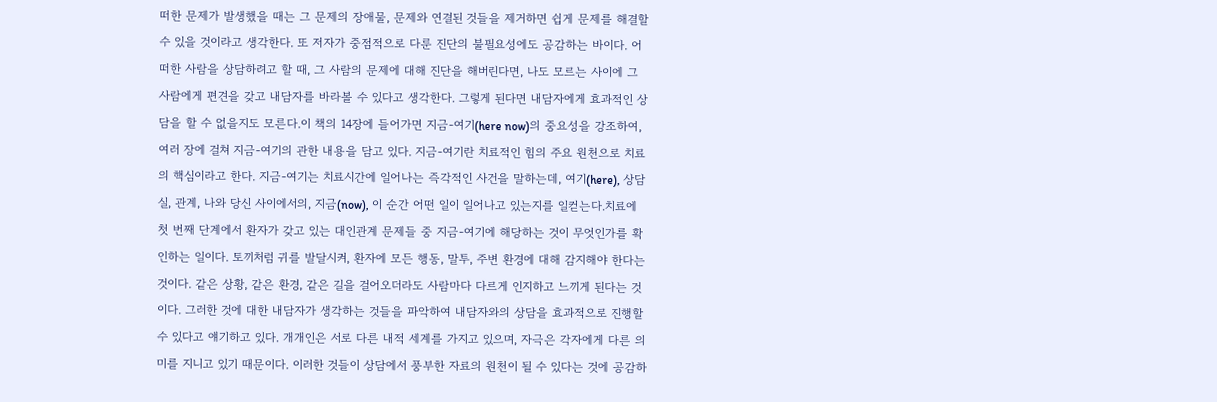떠한 문제가 발생했을 때는 그 문제의 장애물, 문제와 연결된 것들을 제거하면 쉽게 문제를 해결할 수 있을 것이라고 생각한다. 또 저자가 중점적으로 다룬 진단의 불필요성에도 공감하는 바이다. 어떠한 사람을 상담하려고 할 때, 그 사람의 문제에 대해 진단을 해버린다면, 나도 모르는 사이에 그 사람에게 편견을 갖고 내담자를 바라볼 수 있다고 생각한다. 그렇게 된다면 내담자에게 효과적인 상담을 할 수 없을지도 모른다.이 책의 14장에 들어가면 지금-여기(here now)의 중요성을 강조하여, 여러 장에 걸쳐 지금-여기의 관한 내용을 담고 있다. 지금-여기란 치료적인 힘의 주요 원천으로 치료의 핵심이라고 한다. 지금-여기는 치료시간에 일어나는 즉각적인 사건을 말하는데, 여기(here), 상담실, 관계, 나와 당신 사이에서의, 지금(now), 이 순간 어떤 일이 일어나고 있는지를 일컫는다.치료에 첫 번째 단계에서 환자가 갖고 있는 대인관계 문제들 중 지금-여기에 해당하는 것이 무엇인가를 확인하는 일이다. 토끼처럼 귀를 발달시켜, 환자에 모든 행동, 말투, 주변 환경에 대해 감지해야 한다는 것이다. 같은 상황, 같은 환경, 같은 길을 걸어오더라도 사람마다 다르게 인지하고 느끼게 된다는 것이다. 그러한 것에 대한 내담자가 생각하는 것들을 파악하여 내담자와의 상담을 효과적으로 진행할 수 있다고 얘기하고 있다. 개개인은 서로 다른 내적 세계를 가지고 있으며, 자극은 각자에게 다른 의미를 지니고 있기 때문이다. 이러한 것들이 상담에서 풍부한 자료의 원천이 될 수 있다는 것에 공감하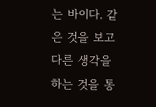는 바이다. 같은 것을 보고 다른 생각을 하는 것을 통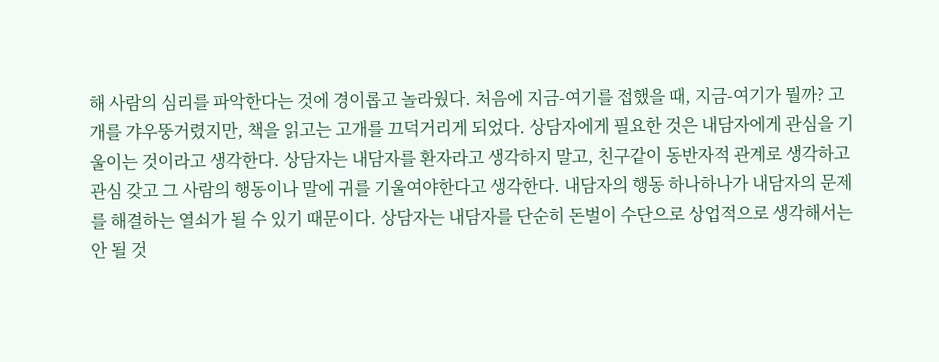해 사람의 심리를 파악한다는 것에 경이롭고 놀라웠다. 처음에 지금-여기를 접했을 때, 지금-여기가 뭘까? 고개를 갸우뚱거렸지만, 책을 읽고는 고개를 끄덕거리게 되었다. 상담자에게 필요한 것은 내담자에게 관심을 기울이는 것이라고 생각한다. 상담자는 내담자를 환자라고 생각하지 말고, 친구같이 동반자적 관계로 생각하고 관심 갖고 그 사람의 행동이나 말에 귀를 기울여야한다고 생각한다. 내담자의 행동 하나하나가 내담자의 문제를 해결하는 열쇠가 될 수 있기 때문이다. 상담자는 내담자를 단순히 돈벌이 수단으로 상업적으로 생각해서는 안 될 것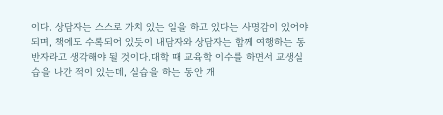이다. 상담자는 스스로 가치 있는 일을 하고 있다는 사명감이 있어야 되며, 책에도 수록되어 있듯이 내담자와 상담자는 함께 여행하는 동반자라고 생각해야 될 것이다.대학 때 교육학 이수를 하면서 교생실습을 나간 적이 있는데, 실습을 하는 동안 개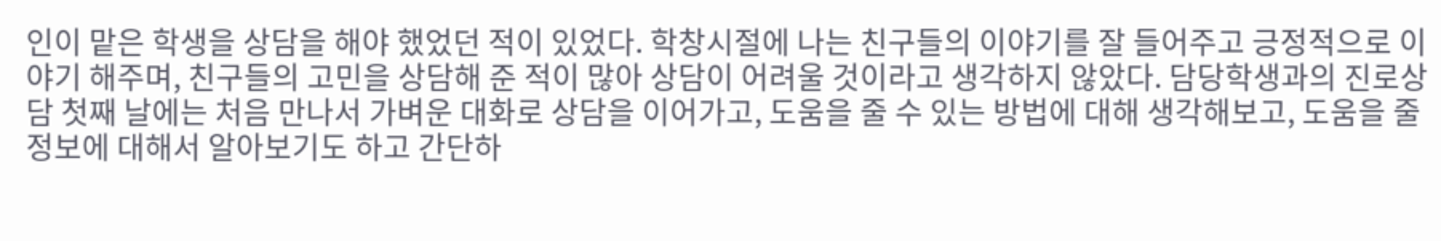인이 맡은 학생을 상담을 해야 했었던 적이 있었다. 학창시절에 나는 친구들의 이야기를 잘 들어주고 긍정적으로 이야기 해주며, 친구들의 고민을 상담해 준 적이 많아 상담이 어려울 것이라고 생각하지 않았다. 담당학생과의 진로상담 첫째 날에는 처음 만나서 가벼운 대화로 상담을 이어가고, 도움을 줄 수 있는 방법에 대해 생각해보고, 도움을 줄 정보에 대해서 알아보기도 하고 간단하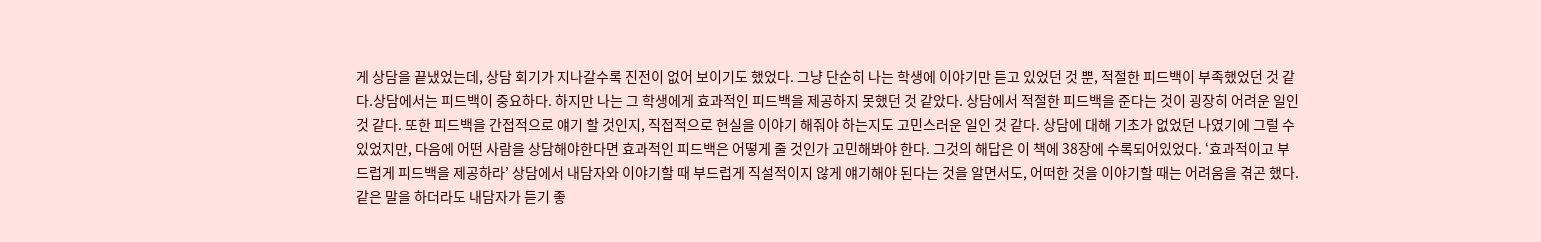게 상담을 끝냈었는데, 상담 회기가 지나갈수록 진전이 없어 보이기도 했었다. 그냥 단순히 나는 학생에 이야기만 듣고 있었던 것 뿐, 적절한 피드백이 부족했었던 것 같다.상담에서는 피드백이 중요하다. 하지만 나는 그 학생에게 효과적인 피드백을 제공하지 못했던 것 같았다. 상담에서 적절한 피드백을 준다는 것이 굉장히 어려운 일인 것 같다. 또한 피드백을 간접적으로 얘기 할 것인지, 직접적으로 현실을 이야기 해줘야 하는지도 고민스러운 일인 것 같다. 상담에 대해 기초가 없었던 나였기에 그럴 수 있었지만, 다음에 어떤 사람을 상담해야한다면 효과적인 피드백은 어떻게 줄 것인가 고민해봐야 한다. 그것의 해답은 이 책에 38장에 수록되어있었다. ‘효과적이고 부드럽게 피드백을 제공하라’ 상담에서 내담자와 이야기할 때 부드럽게 직설적이지 않게 얘기해야 된다는 것을 알면서도, 어떠한 것을 이야기할 때는 어려움을 겪곤 했다. 같은 말을 하더라도 내담자가 듣기 좋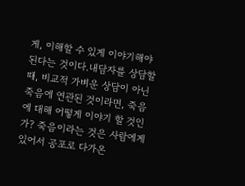게, 이해할 수 있게 이야기해야 된다는 것이다.내담자를 상담할 때, 비교적 가벼운 상담이 아닌 죽음에 연관된 것이라면, 죽음에 대해 어떻게 이야기 할 것인가? 죽음이라는 것은 사람에게 있어서 공포로 다가온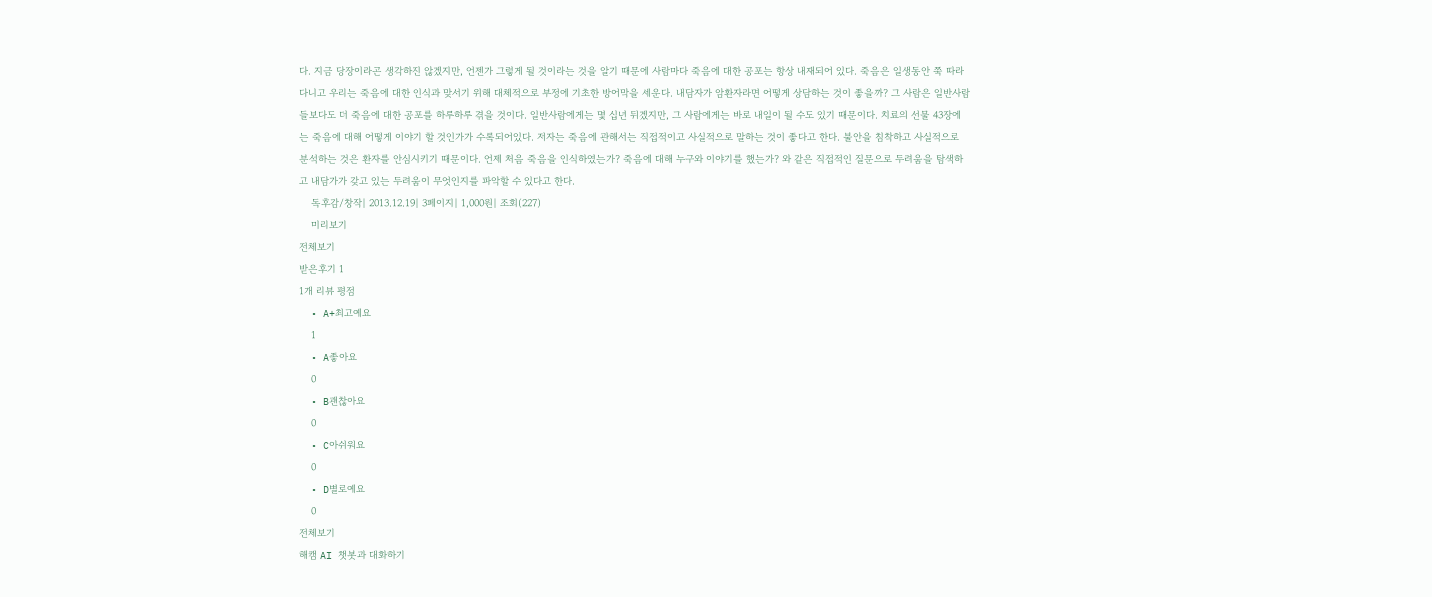다. 지금 당장이라곤 생각하진 않겠지만, 언젠가 그렇게 될 것이라는 것을 알기 때문에 사람마다 죽음에 대한 공포는 항상 내재되어 있다. 죽음은 일생동안 쭉 따라다니고 우리는 죽음에 대한 인식과 맞서기 위해 대체적으로 부정에 기초한 방어막을 세운다. 내담자가 암환자라면 어떻게 상담하는 것이 좋을까? 그 사람은 일반사람들보다도 더 죽음에 대한 공포를 하루하루 겪을 것이다. 일반사람에게는 몇 십년 뒤겠지만, 그 사람에게는 바로 내일이 될 수도 있기 때문이다. 치료의 선물 43장에는 죽음에 대해 어떻게 이야기 할 것인가가 수록되어있다. 저자는 죽음에 관해서는 직접적이고 사실적으로 말하는 것이 좋다고 한다. 불안을 침착하고 사실적으로 분석하는 것은 환자를 안심시키기 때문이다. 언제 처음 죽음을 인식하였는가? 죽음에 대해 누구와 이야기를 했는가? 와 같은 직접적인 질문으로 두려움을 탐색하고 내담가가 갖고 있는 두려움이 무엇인지를 파악할 수 있다고 한다.
    독후감/창작| 2013.12.19| 3페이지| 1,000원| 조회(227)
    미리보기
전체보기
받은후기 1
1개 리뷰 평점
  • A+최고예요
    1
  • A좋아요
    0
  • B괜찮아요
    0
  • C아쉬워요
    0
  • D별로예요
    0
전체보기
해캠 AI 챗봇과 대화하기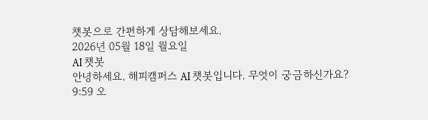챗봇으로 간편하게 상담해보세요.
2026년 05월 18일 월요일
AI 챗봇
안녕하세요. 해피캠퍼스 AI 챗봇입니다. 무엇이 궁금하신가요?
9:59 오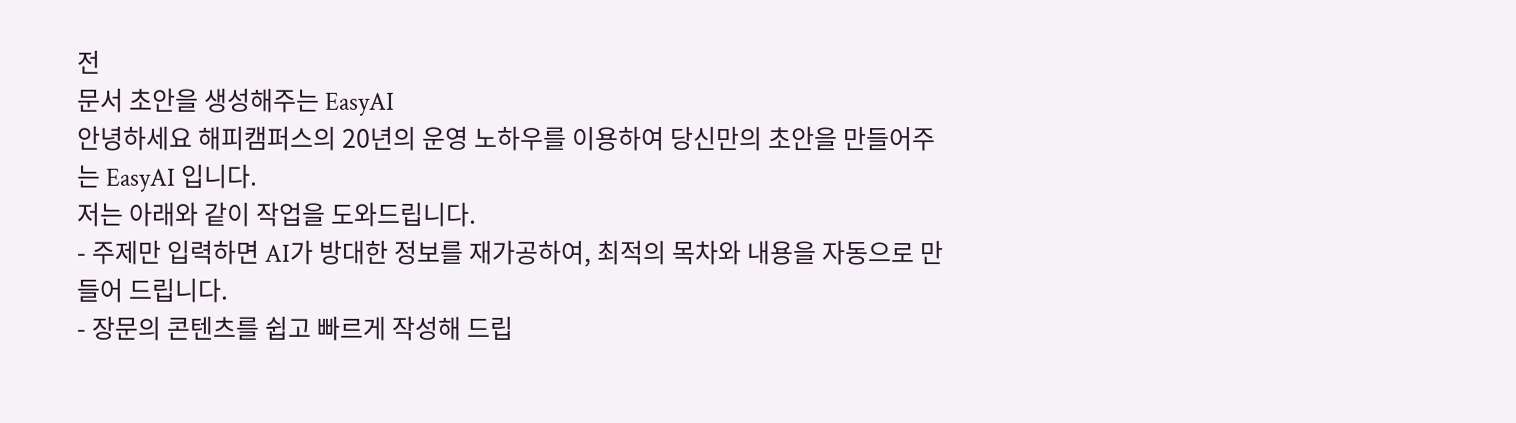전
문서 초안을 생성해주는 EasyAI
안녕하세요 해피캠퍼스의 20년의 운영 노하우를 이용하여 당신만의 초안을 만들어주는 EasyAI 입니다.
저는 아래와 같이 작업을 도와드립니다.
- 주제만 입력하면 AI가 방대한 정보를 재가공하여, 최적의 목차와 내용을 자동으로 만들어 드립니다.
- 장문의 콘텐츠를 쉽고 빠르게 작성해 드립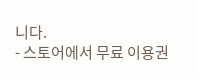니다.
- 스토어에서 무료 이용권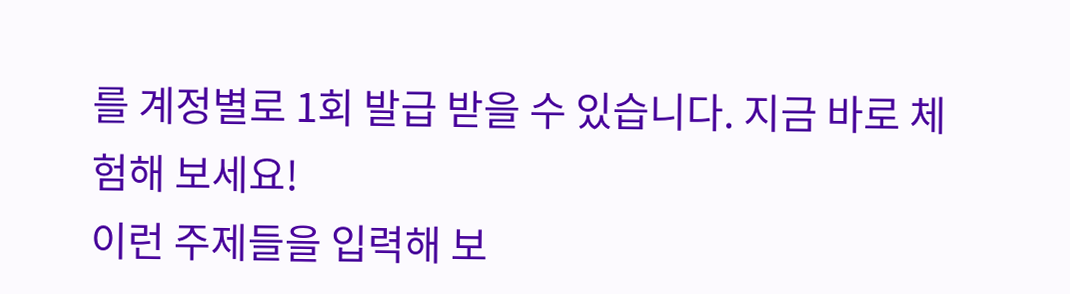를 계정별로 1회 발급 받을 수 있습니다. 지금 바로 체험해 보세요!
이런 주제들을 입력해 보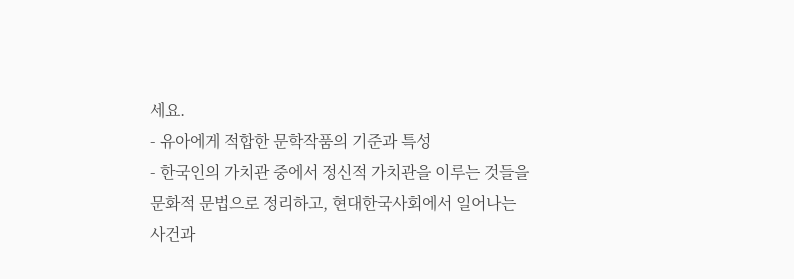세요.
- 유아에게 적합한 문학작품의 기준과 특성
- 한국인의 가치관 중에서 정신적 가치관을 이루는 것들을 문화적 문법으로 정리하고, 현대한국사회에서 일어나는 사건과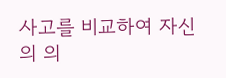사고를 비교하여 자신의 의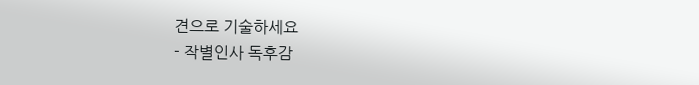견으로 기술하세요
- 작별인사 독후감